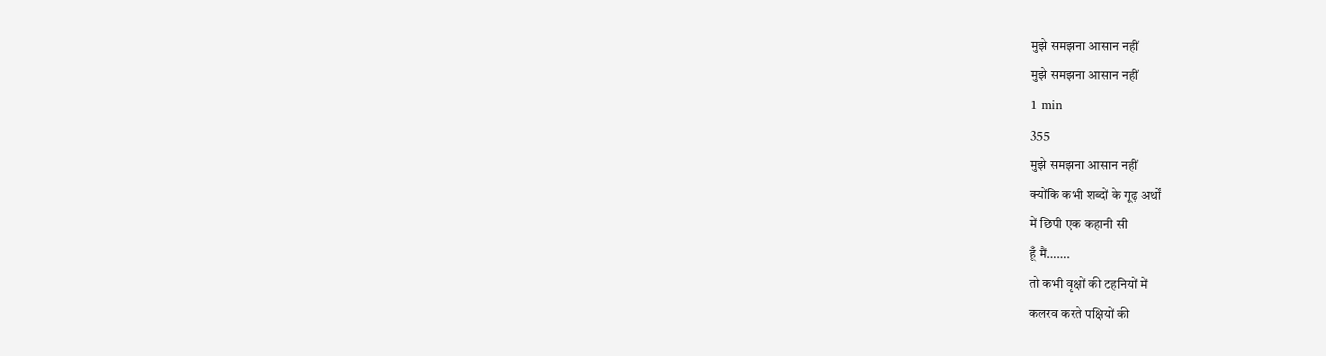मुझे समझना आसान नहीं
मुझे समझना आसान नहीं
1 min
355
मुझे समझना आसान नहीं
क्योंकि कभी शब्दों के गूढ़ अर्थों
में छिपी एक कहानी सी
हूँ मैं…….
तो कभी वृक्षों की टहनियों में
कलरव करते पक्षियों की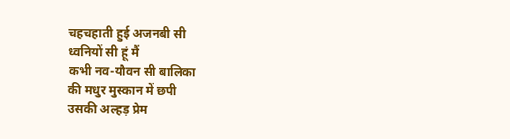चहचहाती हुई अजनबी सी
ध्वनियों सी हूं मैं
कभी नव-यौवन सी बालिका
की मधुर मुस्कान में छपी
उसकी अल्हड़ प्रेम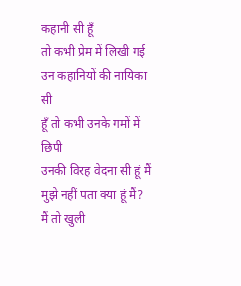कहानी सी हूँ
तो कभी प्रेम में लिखी गई
उन कहानियों की नायिका सी
हूँ तो कभी उनके गमों में छिपी
उनकी विरह वेदना सी हूं मैं
मुझे नहीं पता क्या हूं मैं?
मैं तो खुली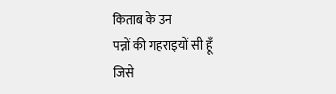किताब के उन
पन्नों की गहराइयों सी हूँ
जिसे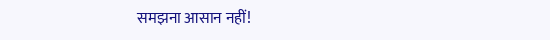समझना आसान नहीं!